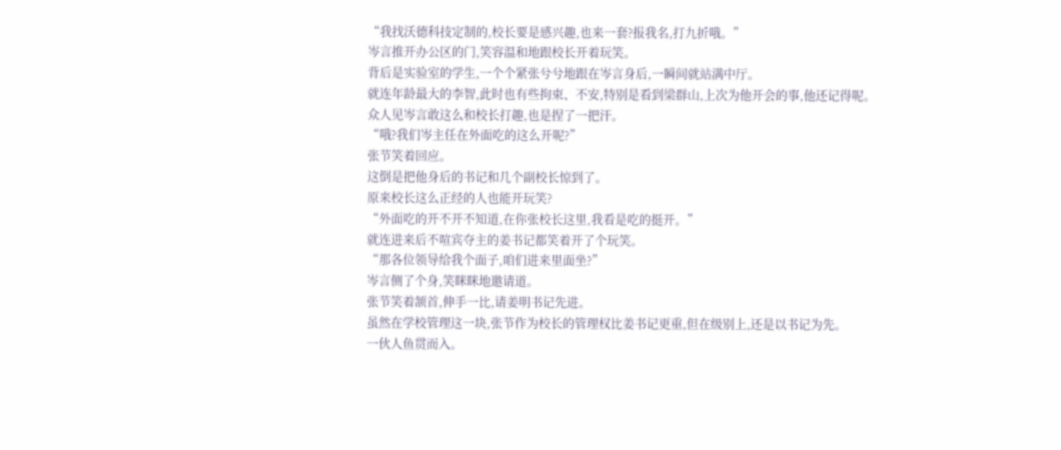“我找沃德科技定制的,校长要是感兴趣,也来一套?报我名,打九折哦。”
岑言推开办公区的门,笑容温和地跟校长开着玩笑。
背后是实验室的学生,一个个紧张兮兮地跟在岑言身后,一瞬间就站满中厅。
就连年龄最大的李智,此时也有些拘束、不安,特别是看到梁群山,上次为他开会的事,他还记得呢。
众人见岑言敢这么和校长打趣,也是捏了一把汗。
“哦?我们岑主任在外面吃的这么开呢?”
张节笑着回应。
这倒是把他身后的书记和几个副校长惊到了。
原来校长这么正经的人也能开玩笑?
“外面吃的开不开不知道,在你张校长这里,我看是吃的挺开。”
就连进来后不喧宾夺主的姜书记都笑着开了个玩笑。
“那各位领导给我个面子,咱们进来里面坐?”
岑言侧了个身,笑眯眯地邀请道。
张节笑着颔首,伸手一比,请姜明书记先进。
虽然在学校管理这一块,张节作为校长的管理权比姜书记更重,但在级别上,还是以书记为先。
一伙人鱼贯而入。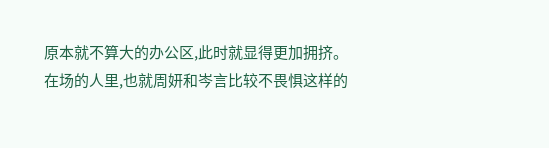原本就不算大的办公区,此时就显得更加拥挤。
在场的人里,也就周妍和岑言比较不畏惧这样的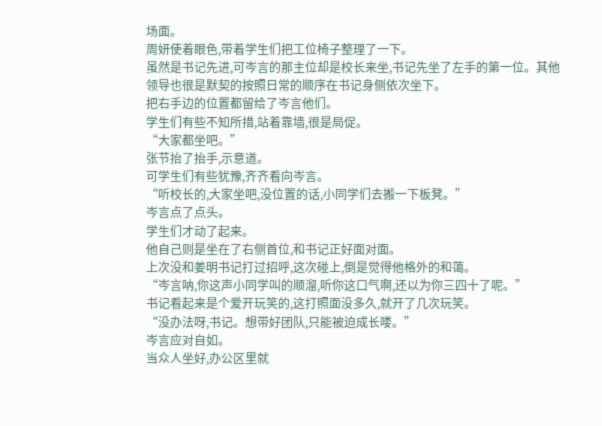场面。
周妍使着眼色,带着学生们把工位椅子整理了一下。
虽然是书记先进,可岑言的那主位却是校长来坐,书记先坐了左手的第一位。其他领导也很是默契的按照日常的顺序在书记身侧依次坐下。
把右手边的位置都留给了岑言他们。
学生们有些不知所措,站着靠墙,很是局促。
“大家都坐吧。”
张节抬了抬手,示意道。
可学生们有些犹豫,齐齐看向岑言。
“听校长的,大家坐吧,没位置的话,小同学们去搬一下板凳。”
岑言点了点头。
学生们才动了起来。
他自己则是坐在了右侧首位,和书记正好面对面。
上次没和姜明书记打过招呼,这次碰上,倒是觉得他格外的和蔼。
“岑言呐,你这声小同学叫的顺溜,听你这口气啊,还以为你三四十了呢。”
书记看起来是个爱开玩笑的,这打照面没多久,就开了几次玩笑。
“没办法呀,书记。想带好团队,只能被迫成长喽。”
岑言应对自如。
当众人坐好,办公区里就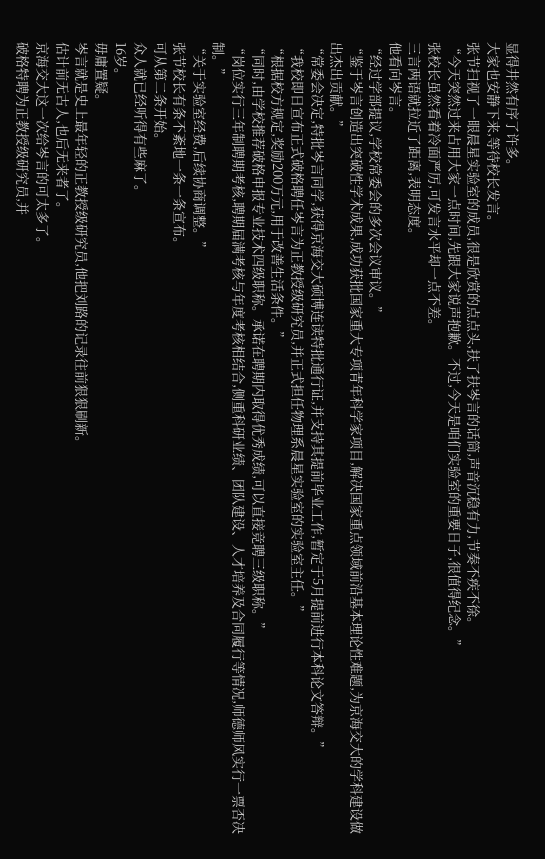显得井然有序了许多。
大家也安静下来,等待校长发言。
张节扫视了一眼晨星实验室的成员,很是欣赏的点点头,扶了扶岑言的话筒,声音沉稳有力,节奏不疾不徐。
“今天突然过来占用大家一点时间,先跟大家说声抱歉。不过,今天是咱们实验室的重要日子,很值得纪念。”
张校长虽然看着冷面严厉,可发言水平却一点不差。
三言两语就拉近了距离,表明态度。
他看向岑言。
“经过学部提议,学校常委会的多次会议审议。”
“鉴于岑言创造出突破性学术成果,成功获批国家重大专项青年科学家项目,解决国家重点领域前沿基本理论性难题,为京海交大的学科建设做出杰出贡献。”
“常委会决定,特批岑言同学,获得京海交大硕博连读特批通行证,并支持其提前毕业工作,暂定于5月提前进行本科论文答辩。”
“我校即日宣布正式破格聘任岑言为正教授级研究员,并正式担任物理系晨星实验室的实验室主任。”
“根据校方规定,奖励200万元,用于改善生活条件。”
“同时,由学校推荐破格申报专业技术四级职称。承诺在聘期内取得优秀成绩,可以直接竞聘三级职称。”
“岗位实行三年制聘期考核,聘期届满考核与年度考核相结合,侧重科研业绩、团队建设、人才培养及合同履行等情况,师德师风实行一票否决制。”
“关于实验室经费,后续协商调整。”
张节校长有条不紊地一条一条宣布。
可从第二条开始。
众人就已经听得有些麻了。
16岁。
毋庸置疑。
岑言就是史上最年轻的正教授级研究员,他把刘路的记录往前狠狠刷新。
估计前无古人,也后无来者了。
京海交大这一次给岑言的可太多了。
破格特聘为正教授级研究员,并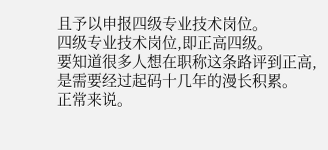且予以申报四级专业技术岗位。
四级专业技术岗位,即正高四级。
要知道很多人想在职称这条路评到正高,是需要经过起码十几年的漫长积累。
正常来说。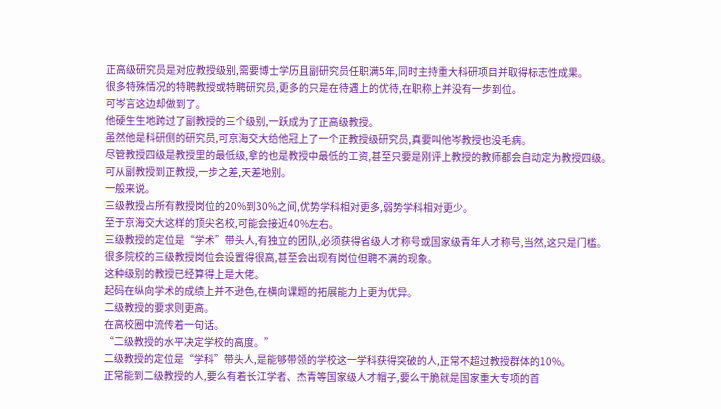正高级研究员是对应教授级别,需要博士学历且副研究员任职满5年,同时主持重大科研项目并取得标志性成果。
很多特殊情况的特聘教授或特聘研究员,更多的只是在待遇上的优待,在职称上并没有一步到位。
可岑言这边却做到了。
他硬生生地跨过了副教授的三个级别,一跃成为了正高级教授。
虽然他是科研侧的研究员,可京海交大给他冠上了一个正教授级研究员,真要叫他岑教授也没毛病。
尽管教授四级是教授里的最低级,拿的也是教授中最低的工资,甚至只要是刚评上教授的教师都会自动定为教授四级。
可从副教授到正教授,一步之差,天差地别。
一般来说。
三级教授占所有教授岗位的20%到30%之间,优势学科相对更多,弱势学科相对更少。
至于京海交大这样的顶尖名校,可能会接近40%左右。
三级教授的定位是“学术”带头人,有独立的团队,必须获得省级人才称号或国家级青年人才称号,当然,这只是门槛。
很多院校的三级教授岗位会设置得很高,甚至会出现有岗位但聘不满的现象。
这种级别的教授已经算得上是大佬。
起码在纵向学术的成绩上并不逊色,在横向课题的拓展能力上更为优异。
二级教授的要求则更高。
在高校圈中流传着一句话。
“二级教授的水平决定学校的高度。”
二级教授的定位是“学科”带头人,是能够带领的学校这一学科获得突破的人,正常不超过教授群体的10%。
正常能到二级教授的人,要么有着长江学者、杰青等国家级人才帽子,要么干脆就是国家重大专项的首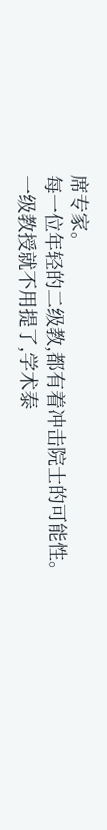席专家。
每一位年轻的二级教,都有着冲击院士的可能性。
一级教授就不用提了,学术泰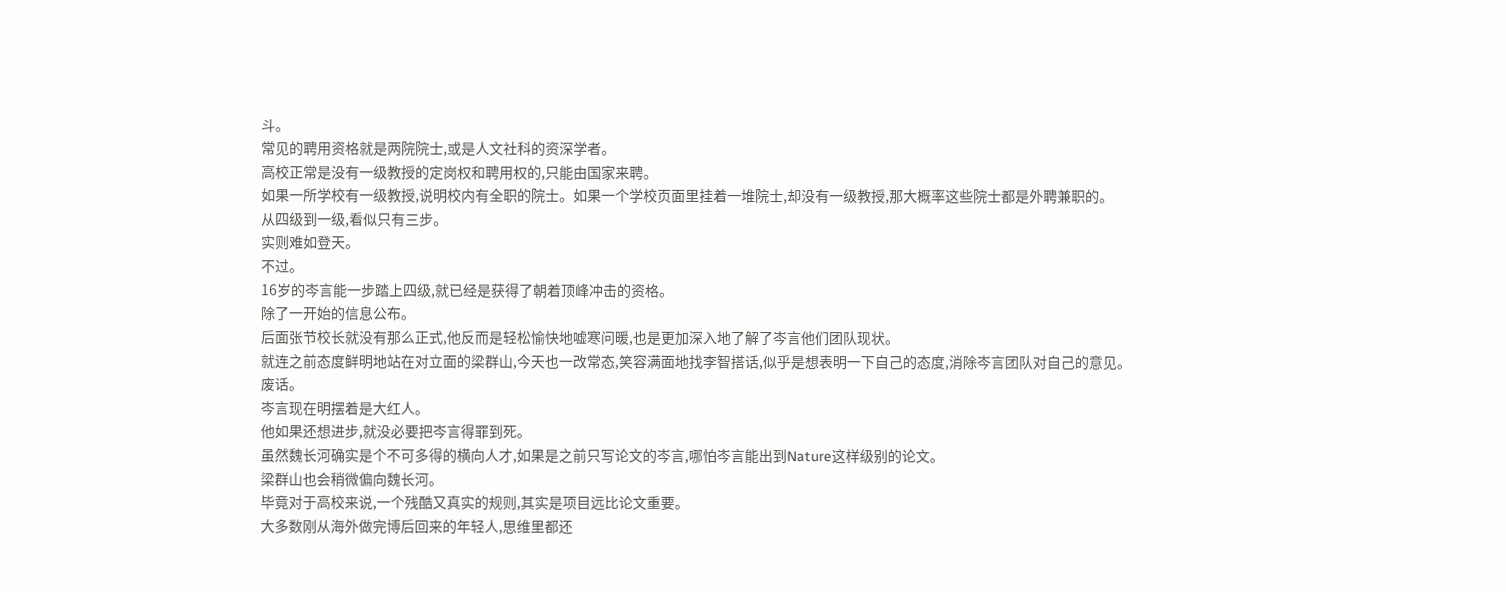斗。
常见的聘用资格就是两院院士,或是人文社科的资深学者。
高校正常是没有一级教授的定岗权和聘用权的,只能由国家来聘。
如果一所学校有一级教授,说明校内有全职的院士。如果一个学校页面里挂着一堆院士,却没有一级教授,那大概率这些院士都是外聘兼职的。
从四级到一级,看似只有三步。
实则难如登天。
不过。
16岁的岑言能一步踏上四级,就已经是获得了朝着顶峰冲击的资格。
除了一开始的信息公布。
后面张节校长就没有那么正式,他反而是轻松愉快地嘘寒问暖,也是更加深入地了解了岑言他们团队现状。
就连之前态度鲜明地站在对立面的梁群山,今天也一改常态,笑容满面地找李智搭话,似乎是想表明一下自己的态度,消除岑言团队对自己的意见。
废话。
岑言现在明摆着是大红人。
他如果还想进步,就没必要把岑言得罪到死。
虽然魏长河确实是个不可多得的横向人才,如果是之前只写论文的岑言,哪怕岑言能出到Nature这样级别的论文。
梁群山也会稍微偏向魏长河。
毕竟对于高校来说,一个残酷又真实的规则,其实是项目远比论文重要。
大多数刚从海外做完博后回来的年轻人,思维里都还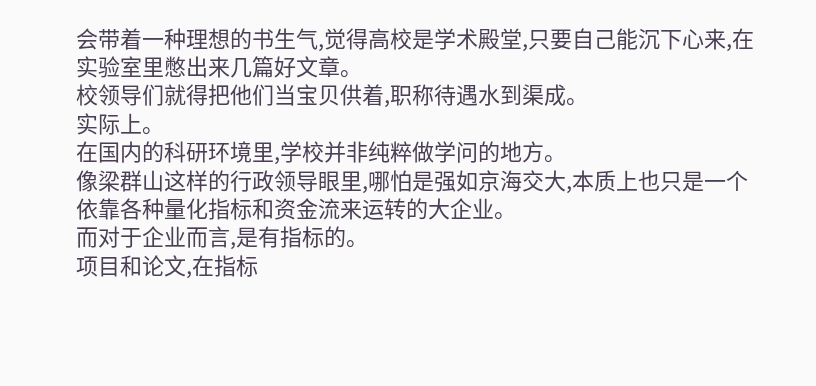会带着一种理想的书生气,觉得高校是学术殿堂,只要自己能沉下心来,在实验室里憋出来几篇好文章。
校领导们就得把他们当宝贝供着,职称待遇水到渠成。
实际上。
在国内的科研环境里,学校并非纯粹做学问的地方。
像梁群山这样的行政领导眼里,哪怕是强如京海交大,本质上也只是一个依靠各种量化指标和资金流来运转的大企业。
而对于企业而言,是有指标的。
项目和论文,在指标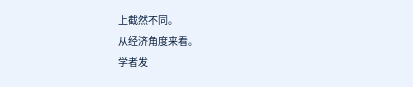上截然不同。
从经济角度来看。
学者发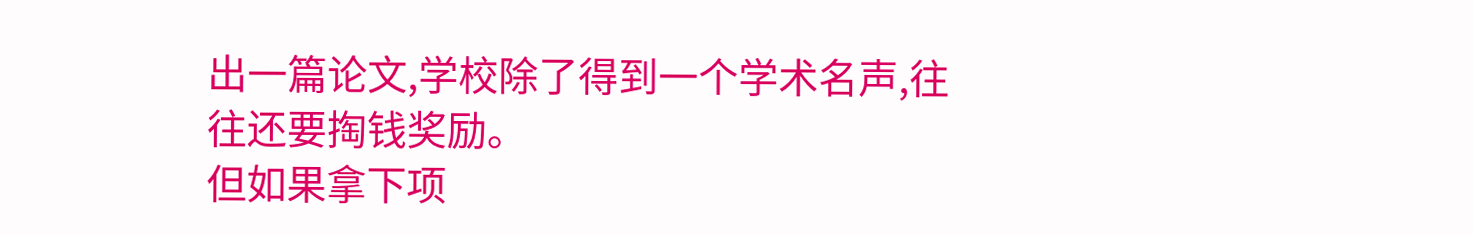出一篇论文,学校除了得到一个学术名声,往往还要掏钱奖励。
但如果拿下项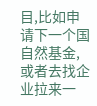目,比如申请下一个国自然基金,或者去找企业拉来一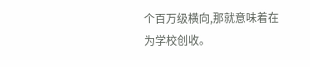个百万级横向,那就意味着在为学校创收。